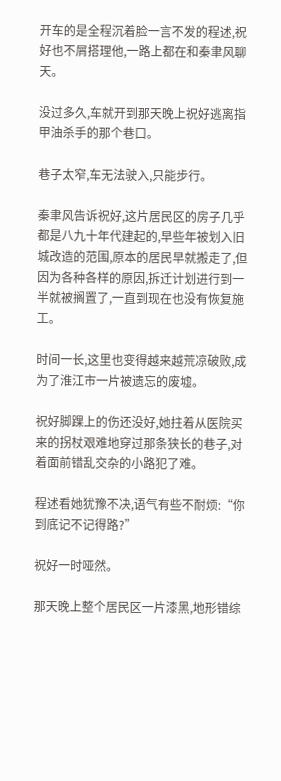开车的是全程沉着脸一言不发的程述,祝好也不屑搭理他,一路上都在和秦聿风聊天。

没过多久,车就开到那天晚上祝好逃离指甲油杀手的那个巷口。

巷子太窄,车无法驶入,只能步行。

秦聿风告诉祝好,这片居民区的房子几乎都是八九十年代建起的,早些年被划入旧城改造的范围,原本的居民早就搬走了,但因为各种各样的原因,拆迁计划进行到一半就被搁置了,一直到现在也没有恢复施工。

时间一长,这里也变得越来越荒凉破败,成为了淮江市一片被遗忘的废墟。

祝好脚踝上的伤还没好,她拄着从医院买来的拐杖艰难地穿过那条狭长的巷子,对着面前错乱交杂的小路犯了难。

程述看她犹豫不决,语气有些不耐烦:“你到底记不记得路?”

祝好一时哑然。

那天晚上整个居民区一片漆黑,地形错综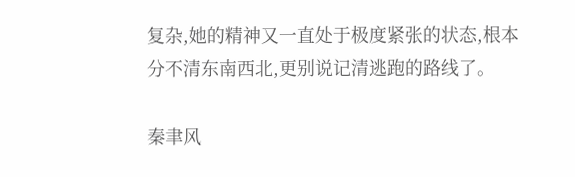复杂,她的精神又一直处于极度紧张的状态,根本分不清东南西北,更别说记清逃跑的路线了。

秦聿风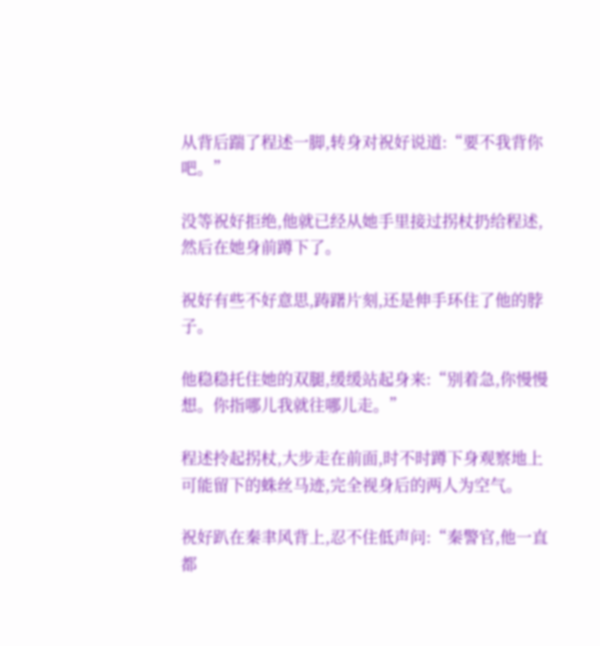从背后踹了程述一脚,转身对祝好说道:“要不我背你吧。”

没等祝好拒绝,他就已经从她手里接过拐杖扔给程述,然后在她身前蹲下了。

祝好有些不好意思,踌躇片刻,还是伸手环住了他的脖子。

他稳稳托住她的双腿,缓缓站起身来:“别着急,你慢慢想。你指哪儿我就往哪儿走。”

程述拎起拐杖,大步走在前面,时不时蹲下身观察地上可能留下的蛛丝马迹,完全视身后的两人为空气。

祝好趴在秦聿风背上,忍不住低声问:“秦警官,他一直都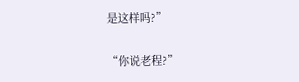是这样吗?”

“你说老程?”